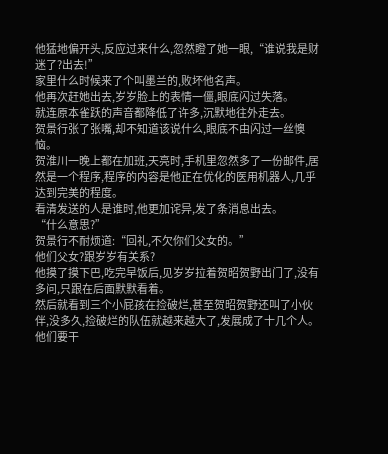他猛地偏开头,反应过来什么,忽然瞪了她一眼,“谁说我是财迷了?出去!”
家里什么时候来了个叫墨兰的,败坏他名声。
他再次赶她出去,岁岁脸上的表情一僵,眼底闪过失落。
就连原本雀跃的声音都降低了许多,沉默地往外走去。
贺景行张了张嘴,却不知道该说什么,眼底不由闪过一丝懊恼。
贺淮川一晚上都在加班,天亮时,手机里忽然多了一份邮件,居然是一个程序,程序的内容是他正在优化的医用机器人,几乎达到完美的程度。
看清发送的人是谁时,他更加诧异,发了条消息出去。
“什么意思?”
贺景行不耐烦道:“回礼,不欠你们父女的。”
他们父女?跟岁岁有关系?
他摸了摸下巴,吃完早饭后,见岁岁拉着贺昭贺野出门了,没有多问,只跟在后面默默看着。
然后就看到三个小屁孩在捡破烂,甚至贺昭贺野还叫了小伙伴,没多久,捡破烂的队伍就越来越大了,发展成了十几个人。
他们要干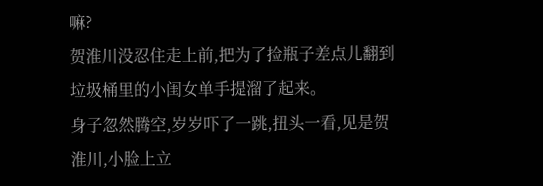嘛?
贺淮川没忍住走上前,把为了捡瓶子差点儿翻到垃圾桶里的小闺女单手提溜了起来。
身子忽然腾空,岁岁吓了一跳,扭头一看,见是贺淮川,小脸上立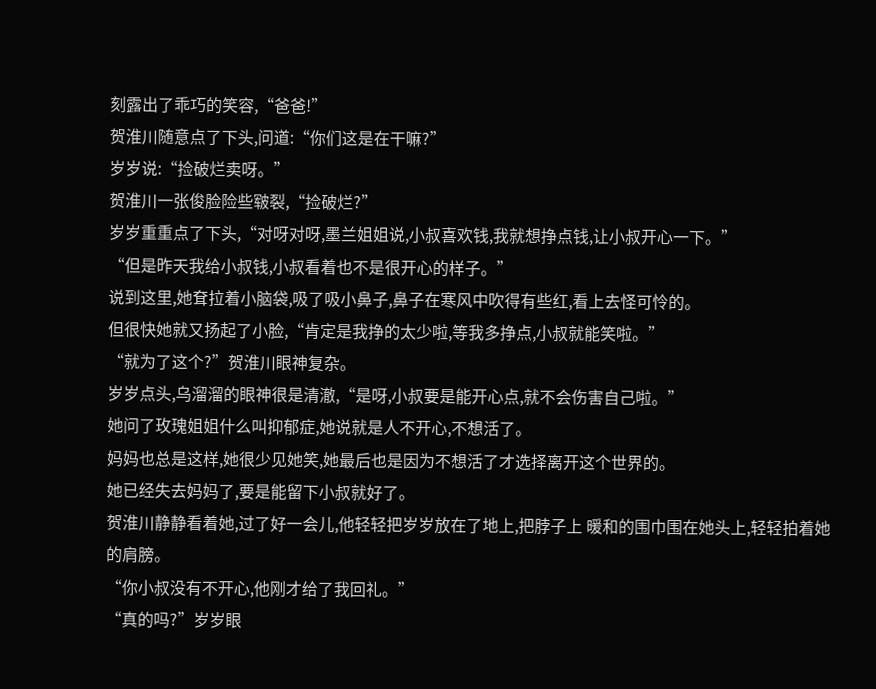刻露出了乖巧的笑容,“爸爸!”
贺淮川随意点了下头,问道:“你们这是在干嘛?”
岁岁说:“捡破烂卖呀。”
贺淮川一张俊脸险些皲裂,“捡破烂?”
岁岁重重点了下头,“对呀对呀,墨兰姐姐说,小叔喜欢钱,我就想挣点钱,让小叔开心一下。”
“但是昨天我给小叔钱,小叔看着也不是很开心的样子。”
说到这里,她耷拉着小脑袋,吸了吸小鼻子,鼻子在寒风中吹得有些红,看上去怪可怜的。
但很快她就又扬起了小脸,“肯定是我挣的太少啦,等我多挣点,小叔就能笑啦。”
“就为了这个?”贺淮川眼神复杂。
岁岁点头,乌溜溜的眼神很是清澈,“是呀,小叔要是能开心点,就不会伤害自己啦。”
她问了玫瑰姐姐什么叫抑郁症,她说就是人不开心,不想活了。
妈妈也总是这样,她很少见她笑,她最后也是因为不想活了才选择离开这个世界的。
她已经失去妈妈了,要是能留下小叔就好了。
贺淮川静静看着她,过了好一会儿,他轻轻把岁岁放在了地上,把脖子上 暖和的围巾围在她头上,轻轻拍着她的肩膀。
“你小叔没有不开心,他刚才给了我回礼。”
“真的吗?”岁岁眼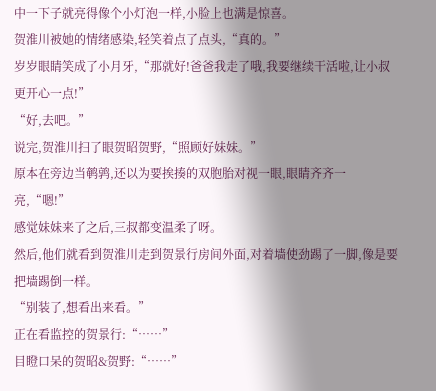中一下子就亮得像个小灯泡一样,小脸上也满是惊喜。
贺淮川被她的情绪感染,轻笑着点了点头,“真的。”
岁岁眼睛笑成了小月牙,“那就好!爸爸我走了哦,我要继续干活啦,让小叔更开心一点!”
“好,去吧。”
说完,贺淮川扫了眼贺昭贺野,“照顾好妹妹。”
原本在旁边当鹌鹑,还以为要挨揍的双胞胎对视一眼,眼睛齐齐一亮,“嗯!”
感觉妹妹来了之后,三叔都变温柔了呀。
然后,他们就看到贺淮川走到贺景行房间外面,对着墙使劲踢了一脚,像是要把墙踢倒一样。
“别装了,想看出来看。”
正在看监控的贺景行:“……”
目瞪口呆的贺昭&贺野:“……”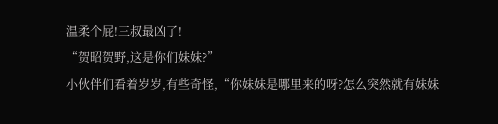温柔个屁!三叔最凶了!
“贺昭贺野,这是你们妹妹?”
小伙伴们看着岁岁,有些奇怪,“你妹妹是哪里来的呀?怎么突然就有妹妹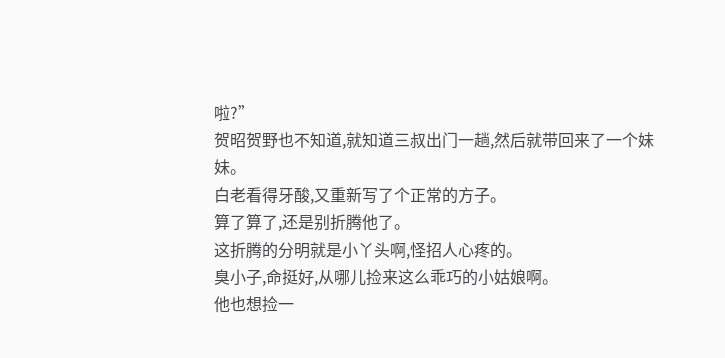啦?”
贺昭贺野也不知道,就知道三叔出门一趟,然后就带回来了一个妹妹。
白老看得牙酸,又重新写了个正常的方子。
算了算了,还是别折腾他了。
这折腾的分明就是小丫头啊,怪招人心疼的。
臭小子,命挺好,从哪儿捡来这么乖巧的小姑娘啊。
他也想捡一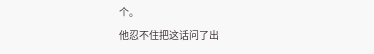个。
他忍不住把这话问了出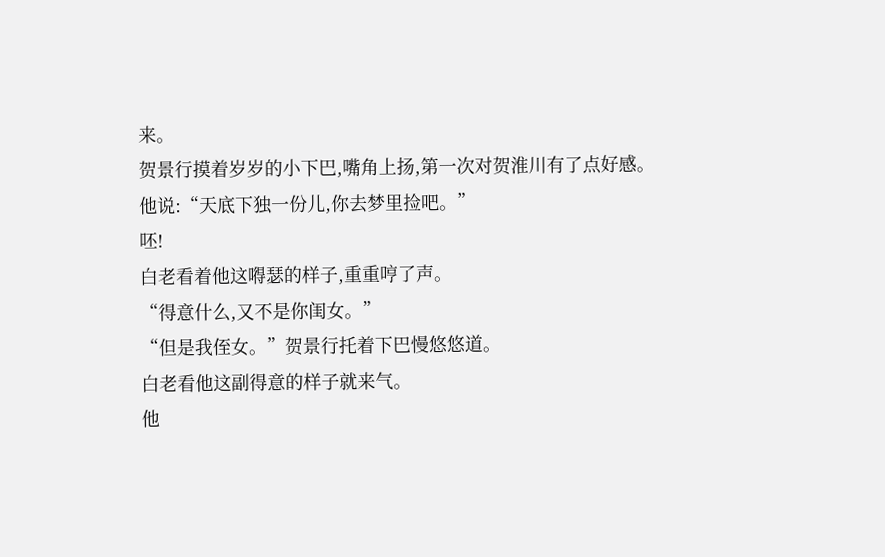来。
贺景行摸着岁岁的小下巴,嘴角上扬,第一次对贺淮川有了点好感。
他说:“天底下独一份儿,你去梦里捡吧。”
呸!
白老看着他这嘚瑟的样子,重重哼了声。
“得意什么,又不是你闺女。”
“但是我侄女。”贺景行托着下巴慢悠悠道。
白老看他这副得意的样子就来气。
他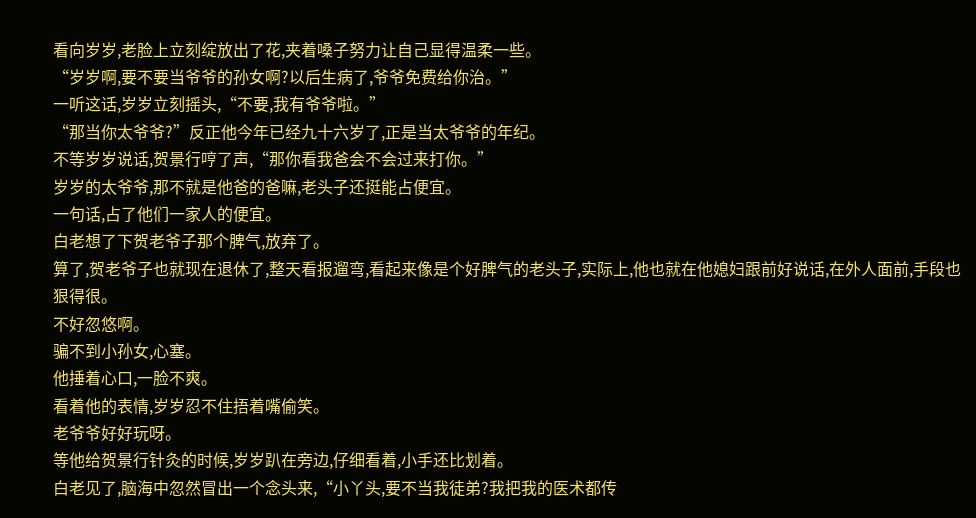看向岁岁,老脸上立刻绽放出了花,夹着嗓子努力让自己显得温柔一些。
“岁岁啊,要不要当爷爷的孙女啊?以后生病了,爷爷免费给你治。”
一听这话,岁岁立刻摇头,“不要,我有爷爷啦。”
“那当你太爷爷?”反正他今年已经九十六岁了,正是当太爷爷的年纪。
不等岁岁说话,贺景行哼了声,“那你看我爸会不会过来打你。”
岁岁的太爷爷,那不就是他爸的爸嘛,老头子还挺能占便宜。
一句话,占了他们一家人的便宜。
白老想了下贺老爷子那个脾气,放弃了。
算了,贺老爷子也就现在退休了,整天看报遛弯,看起来像是个好脾气的老头子,实际上,他也就在他媳妇跟前好说话,在外人面前,手段也狠得很。
不好忽悠啊。
骗不到小孙女,心塞。
他捶着心口,一脸不爽。
看着他的表情,岁岁忍不住捂着嘴偷笑。
老爷爷好好玩呀。
等他给贺景行针灸的时候,岁岁趴在旁边,仔细看着,小手还比划着。
白老见了,脑海中忽然冒出一个念头来,“小丫头,要不当我徒弟?我把我的医术都传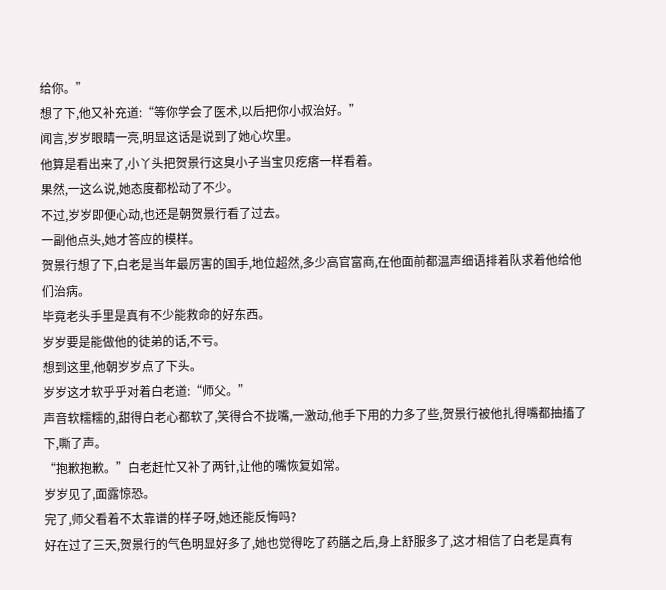给你。”
想了下,他又补充道:“等你学会了医术,以后把你小叔治好。”
闻言,岁岁眼睛一亮,明显这话是说到了她心坎里。
他算是看出来了,小丫头把贺景行这臭小子当宝贝疙瘩一样看着。
果然,一这么说,她态度都松动了不少。
不过,岁岁即便心动,也还是朝贺景行看了过去。
一副他点头,她才答应的模样。
贺景行想了下,白老是当年最厉害的国手,地位超然,多少高官富商,在他面前都温声细语排着队求着他给他们治病。
毕竟老头手里是真有不少能救命的好东西。
岁岁要是能做他的徒弟的话,不亏。
想到这里,他朝岁岁点了下头。
岁岁这才软乎乎对着白老道:“师父。”
声音软糯糯的,甜得白老心都软了,笑得合不拢嘴,一激动,他手下用的力多了些,贺景行被他扎得嘴都抽搐了下,嘶了声。
“抱歉抱歉。”白老赶忙又补了两针,让他的嘴恢复如常。
岁岁见了,面露惊恐。
完了,师父看着不太靠谱的样子呀,她还能反悔吗?
好在过了三天,贺景行的气色明显好多了,她也觉得吃了药膳之后,身上舒服多了,这才相信了白老是真有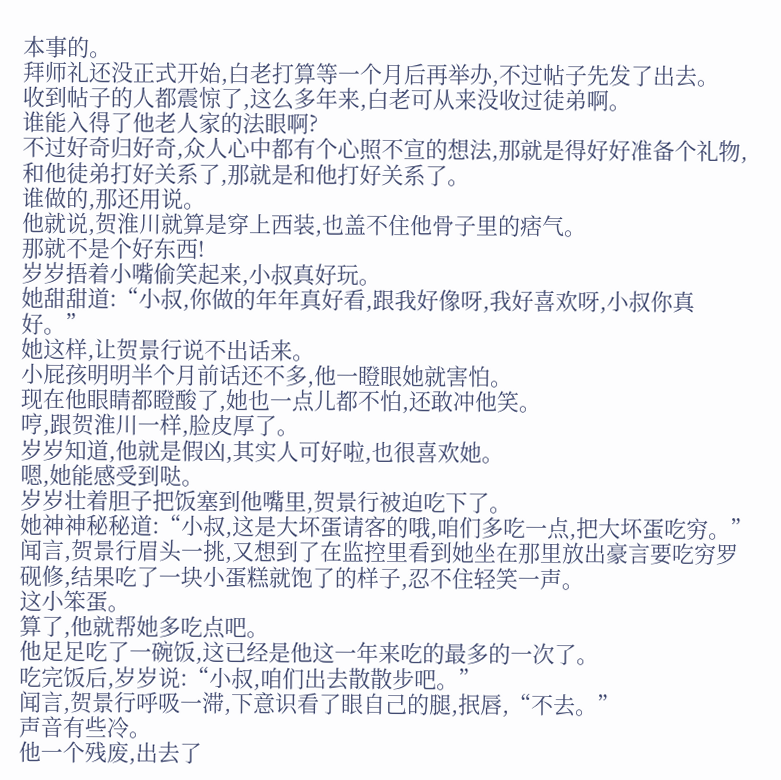本事的。
拜师礼还没正式开始,白老打算等一个月后再举办,不过帖子先发了出去。
收到帖子的人都震惊了,这么多年来,白老可从来没收过徒弟啊。
谁能入得了他老人家的法眼啊?
不过好奇归好奇,众人心中都有个心照不宣的想法,那就是得好好准备个礼物,和他徒弟打好关系了,那就是和他打好关系了。
谁做的,那还用说。
他就说,贺淮川就算是穿上西装,也盖不住他骨子里的痞气。
那就不是个好东西!
岁岁捂着小嘴偷笑起来,小叔真好玩。
她甜甜道:“小叔,你做的年年真好看,跟我好像呀,我好喜欢呀,小叔你真好。”
她这样,让贺景行说不出话来。
小屁孩明明半个月前话还不多,他一瞪眼她就害怕。
现在他眼睛都瞪酸了,她也一点儿都不怕,还敢冲他笑。
哼,跟贺淮川一样,脸皮厚了。
岁岁知道,他就是假凶,其实人可好啦,也很喜欢她。
嗯,她能感受到哒。
岁岁壮着胆子把饭塞到他嘴里,贺景行被迫吃下了。
她神神秘秘道:“小叔,这是大坏蛋请客的哦,咱们多吃一点,把大坏蛋吃穷。”
闻言,贺景行眉头一挑,又想到了在监控里看到她坐在那里放出豪言要吃穷罗砚修,结果吃了一块小蛋糕就饱了的样子,忍不住轻笑一声。
这小笨蛋。
算了,他就帮她多吃点吧。
他足足吃了一碗饭,这已经是他这一年来吃的最多的一次了。
吃完饭后,岁岁说:“小叔,咱们出去散散步吧。”
闻言,贺景行呼吸一滞,下意识看了眼自己的腿,抿唇,“不去。”
声音有些冷。
他一个残废,出去了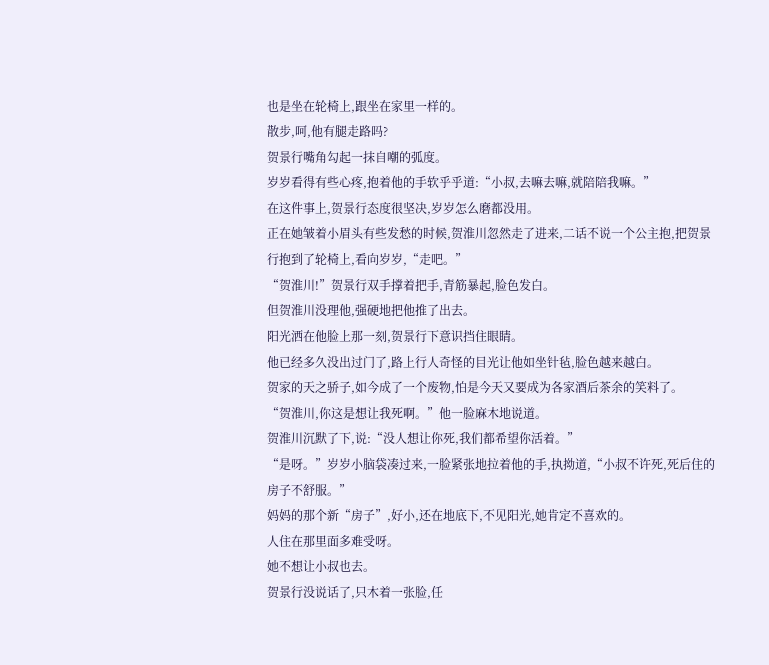也是坐在轮椅上,跟坐在家里一样的。
散步,呵,他有腿走路吗?
贺景行嘴角勾起一抹自嘲的弧度。
岁岁看得有些心疼,抱着他的手软乎乎道:“小叔,去嘛去嘛,就陪陪我嘛。”
在这件事上,贺景行态度很坚决,岁岁怎么磨都没用。
正在她皱着小眉头有些发愁的时候,贺淮川忽然走了进来,二话不说一个公主抱,把贺景行抱到了轮椅上,看向岁岁,“走吧。”
“贺淮川!”贺景行双手撑着把手,青筋暴起,脸色发白。
但贺淮川没理他,强硬地把他推了出去。
阳光洒在他脸上那一刻,贺景行下意识挡住眼睛。
他已经多久没出过门了,路上行人奇怪的目光让他如坐针毡,脸色越来越白。
贺家的天之骄子,如今成了一个废物,怕是今天又要成为各家酒后茶余的笑料了。
“贺淮川,你这是想让我死啊。”他一脸麻木地说道。
贺淮川沉默了下,说:“没人想让你死,我们都希望你活着。”
“是呀。”岁岁小脑袋凑过来,一脸紧张地拉着他的手,执拗道,“小叔不许死,死后住的房子不舒服。”
妈妈的那个新“房子”,好小,还在地底下,不见阳光,她肯定不喜欢的。
人住在那里面多难受呀。
她不想让小叔也去。
贺景行没说话了,只木着一张脸,任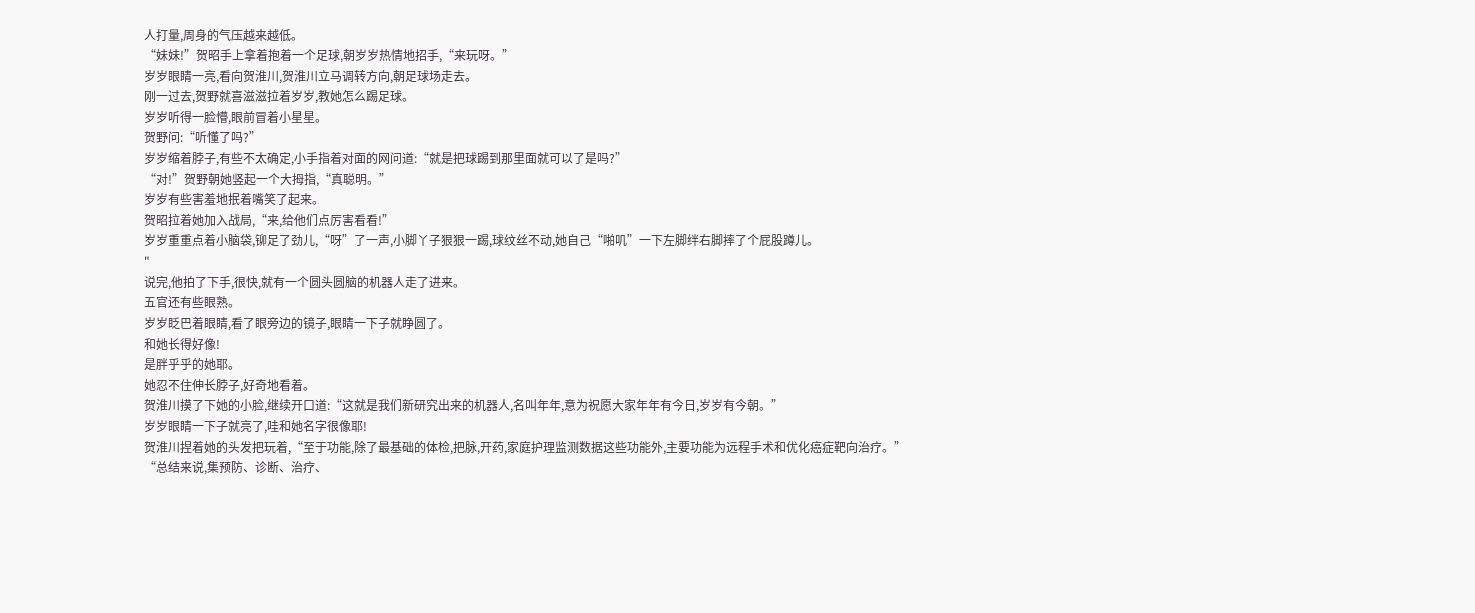人打量,周身的气压越来越低。
“妹妹!”贺昭手上拿着抱着一个足球,朝岁岁热情地招手,“来玩呀。”
岁岁眼睛一亮,看向贺淮川,贺淮川立马调转方向,朝足球场走去。
刚一过去,贺野就喜滋滋拉着岁岁,教她怎么踢足球。
岁岁听得一脸懵,眼前冒着小星星。
贺野问:“听懂了吗?”
岁岁缩着脖子,有些不太确定,小手指着对面的网问道:“就是把球踢到那里面就可以了是吗?”
“对!”贺野朝她竖起一个大拇指,“真聪明。”
岁岁有些害羞地抿着嘴笑了起来。
贺昭拉着她加入战局,“来,给他们点厉害看看!”
岁岁重重点着小脑袋,铆足了劲儿,“呀”了一声,小脚丫子狠狠一踢,球纹丝不动,她自己“啪叽”一下左脚绊右脚摔了个屁股蹲儿。
"
说完,他拍了下手,很快,就有一个圆头圆脑的机器人走了进来。
五官还有些眼熟。
岁岁眨巴着眼睛,看了眼旁边的镜子,眼睛一下子就睁圆了。
和她长得好像!
是胖乎乎的她耶。
她忍不住伸长脖子,好奇地看着。
贺淮川摸了下她的小脸,继续开口道:“这就是我们新研究出来的机器人,名叫年年,意为祝愿大家年年有今日,岁岁有今朝。”
岁岁眼睛一下子就亮了,哇和她名字很像耶!
贺淮川捏着她的头发把玩着,“至于功能,除了最基础的体检,把脉,开药,家庭护理监测数据这些功能外,主要功能为远程手术和优化癌症靶向治疗。”
“总结来说,集预防、诊断、治疗、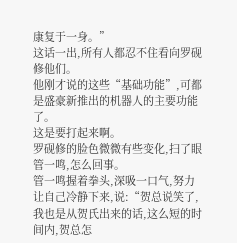康复于一身。”
这话一出,所有人都忍不住看向罗砚修他们。
他刚才说的这些“基础功能”,可都是盛豪新推出的机器人的主要功能了。
这是要打起来啊。
罗砚修的脸色微微有些变化,扫了眼管一鸣,怎么回事。
管一鸣握着拳头,深吸一口气,努力让自己冷静下来,说:“贺总说笑了,我也是从贺氏出来的话,这么短的时间内,贺总怎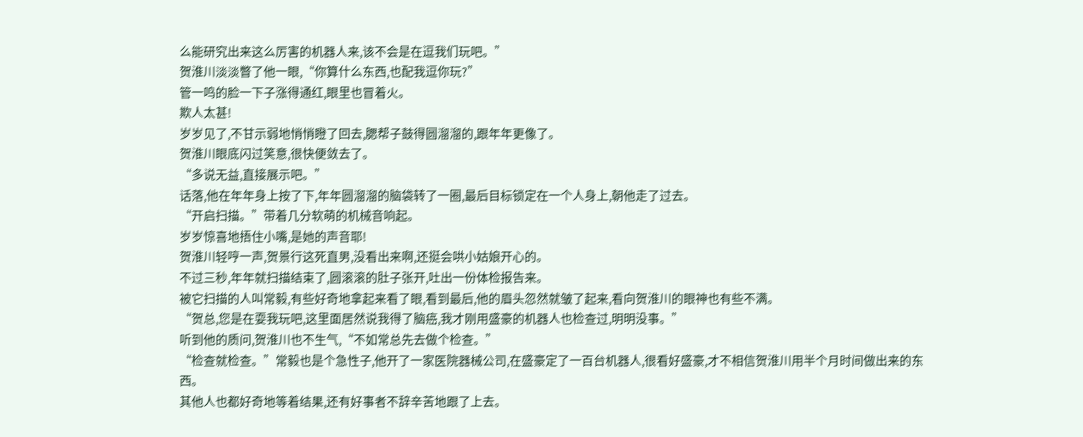么能研究出来这么厉害的机器人来,该不会是在逗我们玩吧。”
贺淮川淡淡瞥了他一眼,“你算什么东西,也配我逗你玩?”
管一鸣的脸一下子涨得通红,眼里也冒着火。
欺人太甚!
岁岁见了,不甘示弱地悄悄瞪了回去,腮帮子鼓得圆溜溜的,跟年年更像了。
贺淮川眼底闪过笑意,很快便敛去了。
“多说无益,直接展示吧。”
话落,他在年年身上按了下,年年圆溜溜的脑袋转了一圈,最后目标锁定在一个人身上,朝他走了过去。
“开启扫描。”带着几分软萌的机械音响起。
岁岁惊喜地捂住小嘴,是她的声音耶!
贺淮川轻哼一声,贺景行这死直男,没看出来啊,还挺会哄小姑娘开心的。
不过三秒,年年就扫描结束了,圆滚滚的肚子张开,吐出一份体检报告来。
被它扫描的人叫常毅,有些好奇地拿起来看了眼,看到最后,他的眉头忽然就皱了起来,看向贺淮川的眼神也有些不满。
“贺总,您是在耍我玩吧,这里面居然说我得了脑癌,我才刚用盛豪的机器人也检查过,明明没事。”
听到他的质问,贺淮川也不生气,“不如常总先去做个检查。”
“检查就检查。”常毅也是个急性子,他开了一家医院器械公司,在盛豪定了一百台机器人,很看好盛豪,才不相信贺淮川用半个月时间做出来的东西。
其他人也都好奇地等着结果,还有好事者不辞辛苦地跟了上去。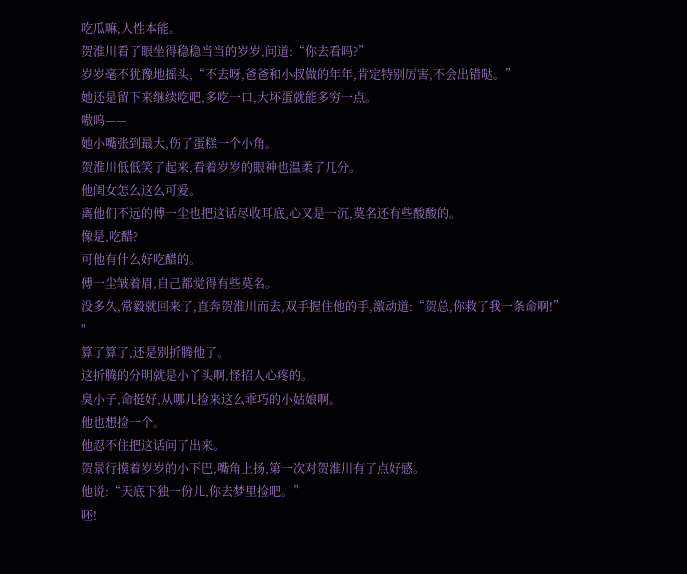吃瓜嘛,人性本能。
贺淮川看了眼坐得稳稳当当的岁岁,问道:“你去看吗?”
岁岁毫不犹豫地摇头,“不去呀,爸爸和小叔做的年年,肯定特别厉害,不会出错哒。”
她还是留下来继续吃吧,多吃一口,大坏蛋就能多穷一点。
嗷呜——
她小嘴张到最大,伤了蛋糕一个小角。
贺淮川低低笑了起来,看着岁岁的眼神也温柔了几分。
他闺女怎么这么可爱。
离他们不远的傅一尘也把这话尽收耳底,心又是一沉,莫名还有些酸酸的。
像是,吃醋?
可他有什么好吃醋的。
傅一尘皱着眉,自己都觉得有些莫名。
没多久,常毅就回来了,直奔贺淮川而去,双手握住他的手,激动道:“贺总,你救了我一条命啊!”
"
算了算了,还是别折腾他了。
这折腾的分明就是小丫头啊,怪招人心疼的。
臭小子,命挺好,从哪儿捡来这么乖巧的小姑娘啊。
他也想捡一个。
他忍不住把这话问了出来。
贺景行摸着岁岁的小下巴,嘴角上扬,第一次对贺淮川有了点好感。
他说:“天底下独一份儿,你去梦里捡吧。”
呸!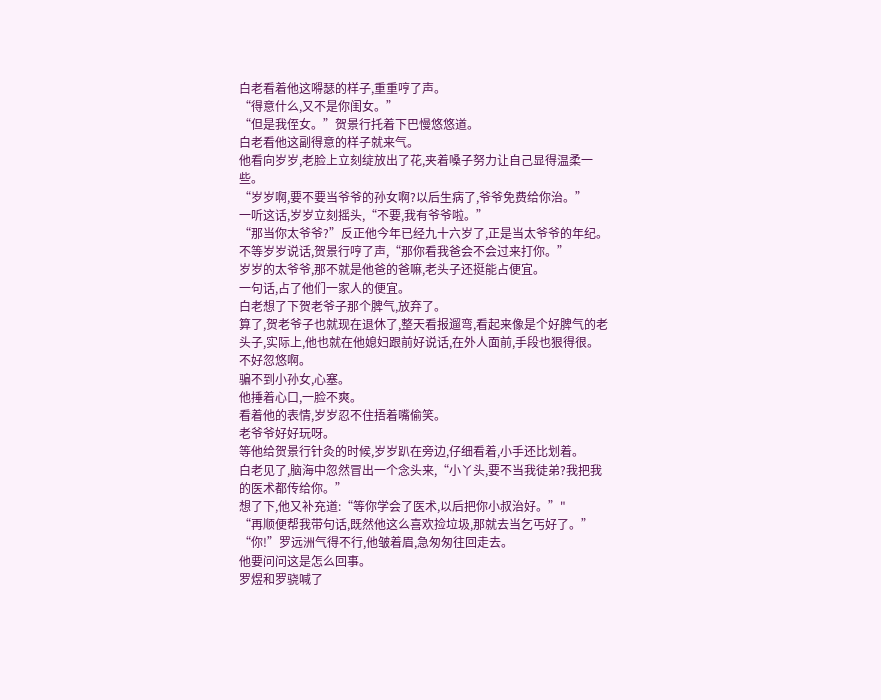白老看着他这嘚瑟的样子,重重哼了声。
“得意什么,又不是你闺女。”
“但是我侄女。”贺景行托着下巴慢悠悠道。
白老看他这副得意的样子就来气。
他看向岁岁,老脸上立刻绽放出了花,夹着嗓子努力让自己显得温柔一些。
“岁岁啊,要不要当爷爷的孙女啊?以后生病了,爷爷免费给你治。”
一听这话,岁岁立刻摇头,“不要,我有爷爷啦。”
“那当你太爷爷?”反正他今年已经九十六岁了,正是当太爷爷的年纪。
不等岁岁说话,贺景行哼了声,“那你看我爸会不会过来打你。”
岁岁的太爷爷,那不就是他爸的爸嘛,老头子还挺能占便宜。
一句话,占了他们一家人的便宜。
白老想了下贺老爷子那个脾气,放弃了。
算了,贺老爷子也就现在退休了,整天看报遛弯,看起来像是个好脾气的老头子,实际上,他也就在他媳妇跟前好说话,在外人面前,手段也狠得很。
不好忽悠啊。
骗不到小孙女,心塞。
他捶着心口,一脸不爽。
看着他的表情,岁岁忍不住捂着嘴偷笑。
老爷爷好好玩呀。
等他给贺景行针灸的时候,岁岁趴在旁边,仔细看着,小手还比划着。
白老见了,脑海中忽然冒出一个念头来,“小丫头,要不当我徒弟?我把我的医术都传给你。”
想了下,他又补充道:“等你学会了医术,以后把你小叔治好。”"
“再顺便帮我带句话,既然他这么喜欢捡垃圾,那就去当乞丐好了。”
“你!”罗远洲气得不行,他皱着眉,急匆匆往回走去。
他要问问这是怎么回事。
罗煜和罗骁喊了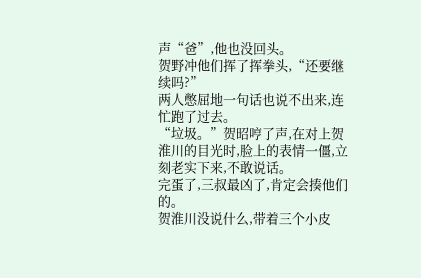声“爸”,他也没回头。
贺野冲他们挥了挥拳头,“还要继续吗?”
两人憋屈地一句话也说不出来,连忙跑了过去。
“垃圾。”贺昭哼了声,在对上贺淮川的目光时,脸上的表情一僵,立刻老实下来,不敢说话。
完蛋了,三叔最凶了,肯定会揍他们的。
贺淮川没说什么,带着三个小皮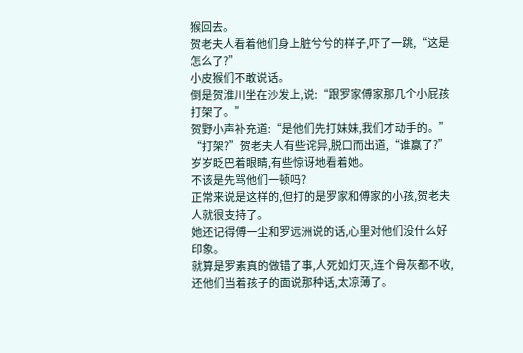猴回去。
贺老夫人看着他们身上脏兮兮的样子,吓了一跳,“这是怎么了?”
小皮猴们不敢说话。
倒是贺淮川坐在沙发上,说:“跟罗家傅家那几个小屁孩打架了。”
贺野小声补充道:“是他们先打妹妹,我们才动手的。”
“打架?”贺老夫人有些诧异,脱口而出道,“谁赢了?”
岁岁眨巴着眼睛,有些惊讶地看着她。
不该是先骂他们一顿吗?
正常来说是这样的,但打的是罗家和傅家的小孩,贺老夫人就很支持了。
她还记得傅一尘和罗远洲说的话,心里对他们没什么好印象。
就算是罗素真的做错了事,人死如灯灭,连个骨灰都不收,还他们当着孩子的面说那种话,太凉薄了。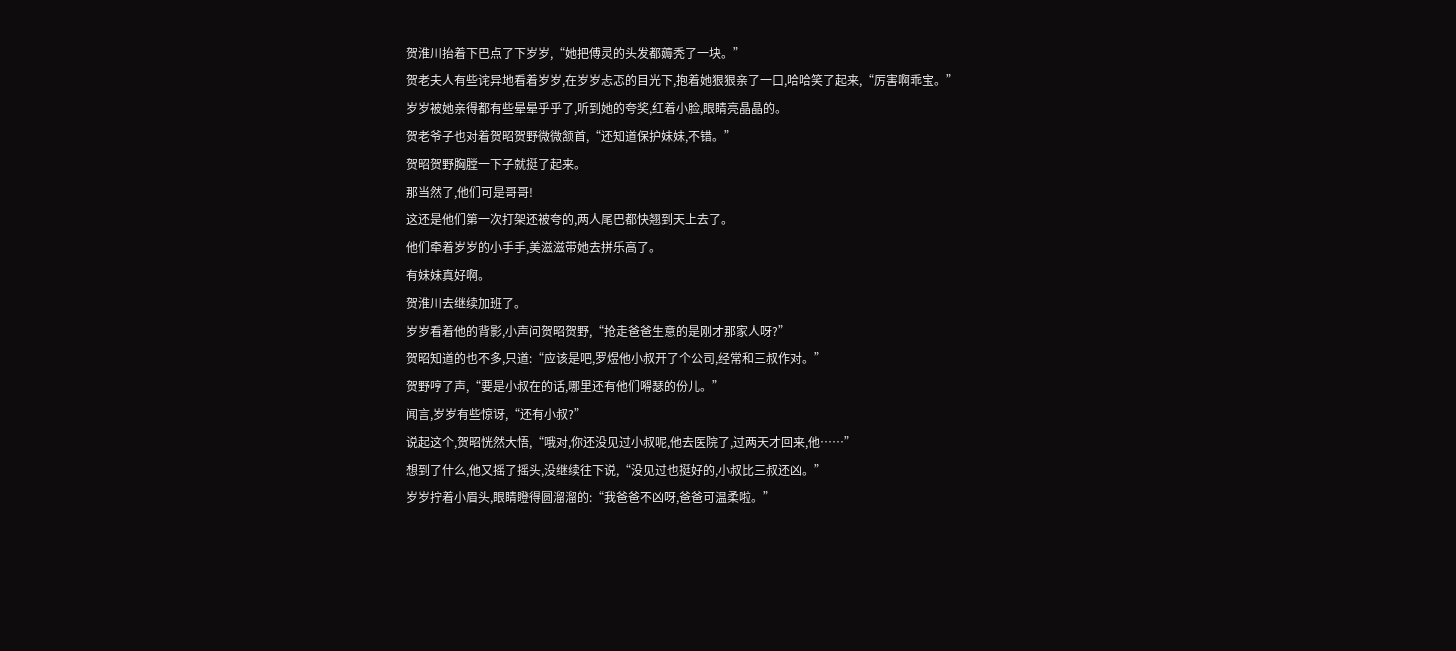贺淮川抬着下巴点了下岁岁,“她把傅灵的头发都薅秃了一块。”
贺老夫人有些诧异地看着岁岁,在岁岁忐忑的目光下,抱着她狠狠亲了一口,哈哈笑了起来,“厉害啊乖宝。”
岁岁被她亲得都有些晕晕乎乎了,听到她的夸奖,红着小脸,眼睛亮晶晶的。
贺老爷子也对着贺昭贺野微微颔首,“还知道保护妹妹,不错。”
贺昭贺野胸膛一下子就挺了起来。
那当然了,他们可是哥哥!
这还是他们第一次打架还被夸的,两人尾巴都快翘到天上去了。
他们牵着岁岁的小手手,美滋滋带她去拼乐高了。
有妹妹真好啊。
贺淮川去继续加班了。
岁岁看着他的背影,小声问贺昭贺野,“抢走爸爸生意的是刚才那家人呀?”
贺昭知道的也不多,只道:“应该是吧,罗煜他小叔开了个公司,经常和三叔作对。”
贺野哼了声,“要是小叔在的话,哪里还有他们嘚瑟的份儿。”
闻言,岁岁有些惊讶,“还有小叔?”
说起这个,贺昭恍然大悟,“哦对,你还没见过小叔呢,他去医院了,过两天才回来,他……”
想到了什么,他又摇了摇头,没继续往下说,“没见过也挺好的,小叔比三叔还凶。”
岁岁拧着小眉头,眼睛瞪得圆溜溜的:“我爸爸不凶呀,爸爸可温柔啦。”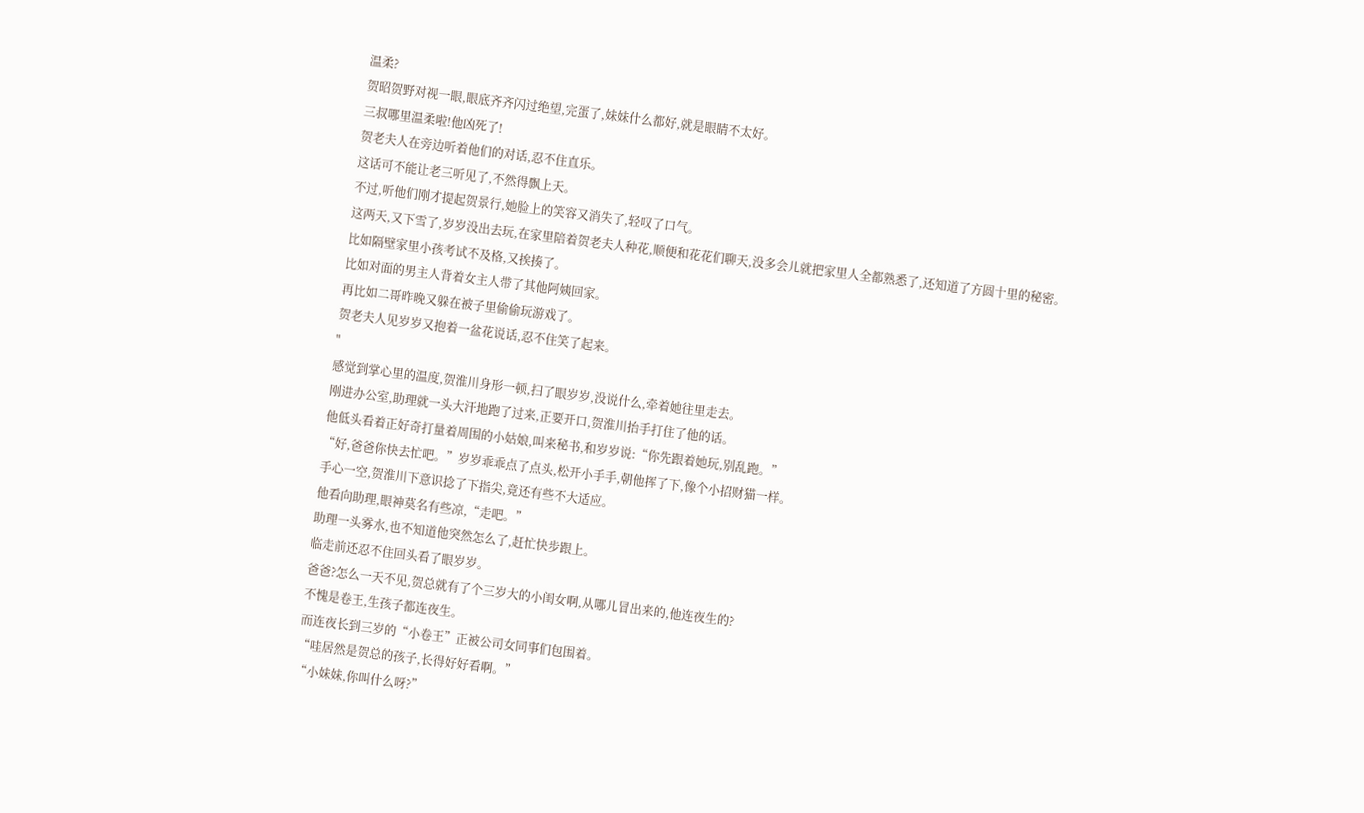温柔?
贺昭贺野对视一眼,眼底齐齐闪过绝望,完蛋了,妹妹什么都好,就是眼睛不太好。
三叔哪里温柔啦!他凶死了!
贺老夫人在旁边听着他们的对话,忍不住直乐。
这话可不能让老三听见了,不然得飘上天。
不过,听他们刚才提起贺景行,她脸上的笑容又消失了,轻叹了口气。
这两天,又下雪了,岁岁没出去玩,在家里陪着贺老夫人种花,顺便和花花们聊天,没多会儿就把家里人全都熟悉了,还知道了方圆十里的秘密。
比如隔壁家里小孩考试不及格,又挨揍了。
比如对面的男主人背着女主人带了其他阿姨回家。
再比如二哥昨晚又躲在被子里偷偷玩游戏了。
贺老夫人见岁岁又抱着一盆花说话,忍不住笑了起来。
"
感觉到掌心里的温度,贺淮川身形一顿,扫了眼岁岁,没说什么,牵着她往里走去。
刚进办公室,助理就一头大汗地跑了过来,正要开口,贺淮川抬手打住了他的话。
他低头看着正好奇打量着周围的小姑娘,叫来秘书,和岁岁说:“你先跟着她玩,别乱跑。”
“好,爸爸你快去忙吧。”岁岁乖乖点了点头,松开小手手,朝他挥了下,像个小招财猫一样。
手心一空,贺淮川下意识捻了下指尖,竟还有些不大适应。
他看向助理,眼神莫名有些凉,“走吧。”
助理一头雾水,也不知道他突然怎么了,赶忙快步跟上。
临走前还忍不住回头看了眼岁岁。
爸爸?怎么一天不见,贺总就有了个三岁大的小闺女啊,从哪儿冒出来的,他连夜生的?
不愧是卷王,生孩子都连夜生。
而连夜长到三岁的“小卷王”正被公司女同事们包围着。
“哇居然是贺总的孩子,长得好好看啊。”
“小妹妹,你叫什么呀?”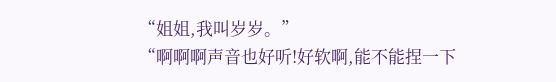“姐姐,我叫岁岁。”
“啊啊啊声音也好听!好软啊,能不能捏一下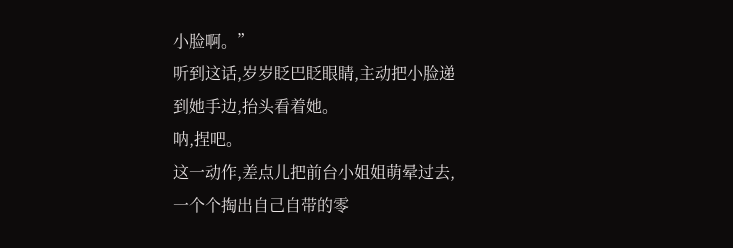小脸啊。”
听到这话,岁岁眨巴眨眼睛,主动把小脸递到她手边,抬头看着她。
呐,捏吧。
这一动作,差点儿把前台小姐姐萌晕过去,一个个掏出自己自带的零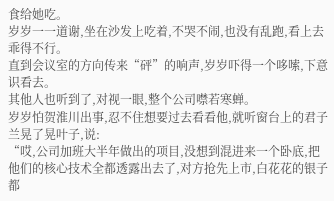食给她吃。
岁岁一一道谢,坐在沙发上吃着,不哭不闹,也没有乱跑,看上去乖得不行。
直到会议室的方向传来“砰”的响声,岁岁吓得一个哆嗦,下意识看去。
其他人也听到了,对视一眼,整个公司噤若寒蝉。
岁岁怕贺淮川出事,忍不住想要过去看看他,就听窗台上的君子兰晃了晃叶子,说:
“哎,公司加班大半年做出的项目,没想到混进来一个卧底,把他们的核心技术全都透露出去了,对方抢先上市,白花花的银子都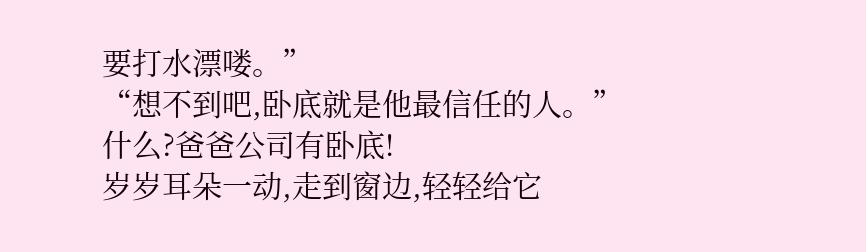要打水漂喽。”
“想不到吧,卧底就是他最信任的人。”
什么?爸爸公司有卧底!
岁岁耳朵一动,走到窗边,轻轻给它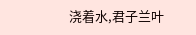浇着水,君子兰叶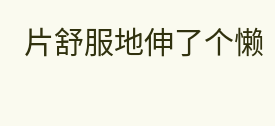片舒服地伸了个懒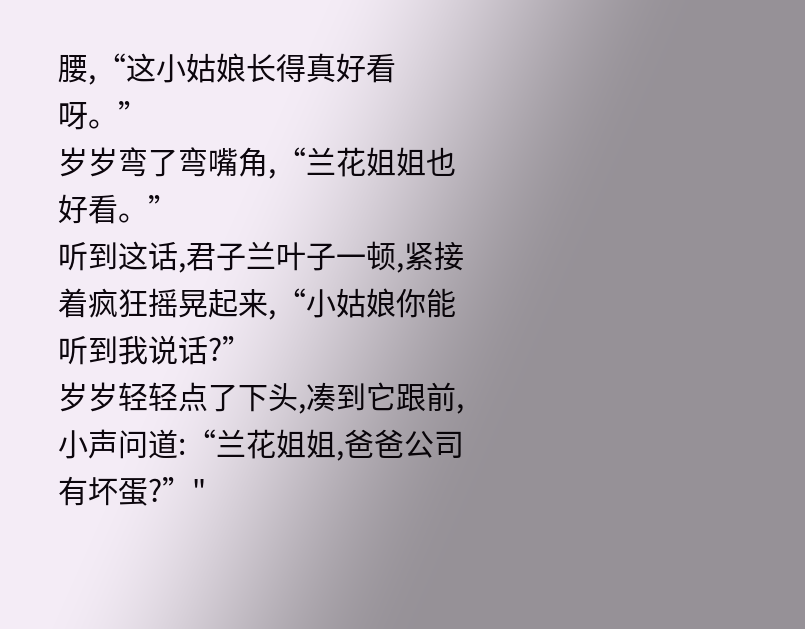腰,“这小姑娘长得真好看呀。”
岁岁弯了弯嘴角,“兰花姐姐也好看。”
听到这话,君子兰叶子一顿,紧接着疯狂摇晃起来,“小姑娘你能听到我说话?”
岁岁轻轻点了下头,凑到它跟前,小声问道:“兰花姐姐,爸爸公司有坏蛋?”"